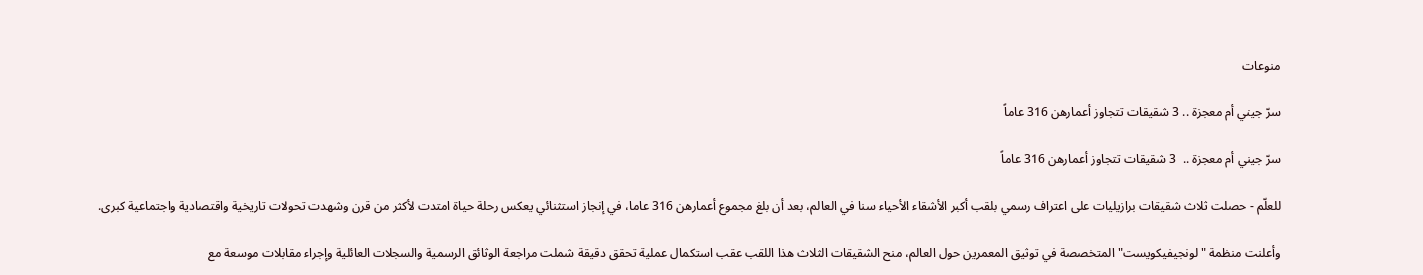منوعات

سرّ جيني أم معجزة .. 3 شقيقات تتجاوز أعمارهن 316 عاماً

سرّ جيني أم معجزة ..  3 شقيقات تتجاوز أعمارهن 316 عاماً

للعلّم - حصلت ثلاث شقيقات برازيليات على اعتراف رسمي بلقب أكبر الأشقاء الأحياء سنا في العالم، بعد أن بلغ مجموع أعمارهن 316 عاما، في إنجاز استثنائي يعكس رحلة حياة امتدت لأكثر من قرن وشهدت تحولات تاريخية واقتصادية واجتماعية كبرى.

وأعلنت منظمة "لونجيفيكويست" المتخصصة في توثيق المعمرين حول العالم، منح الشقيقات الثلاث هذا اللقب عقب استكمال عملية تحقق دقيقة شملت مراجعة الوثائق الرسمية والسجلات العائلية وإجراء مقابلات موسعة مع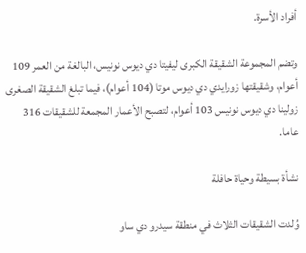أفراد الأسرة.

وتضم المجموعة الشقيقة الكبرى ليفيتا دي ديوس نونيس، البالغة من العمر 109 أعوام، وشقيقتها زورايدي دي ديوس موتا (104 أعوام)، فيما تبلغ الشقيقة الصغرى زولينا دي ديوس نونيس 103 أعوام، لتصبح الأعمار المجمعة للشقيقات 316 عاما.

نشأة بسيطة وحياة حافلة

وُلدت الشقيقات الثلاث في منطقة سيدرو دي ساو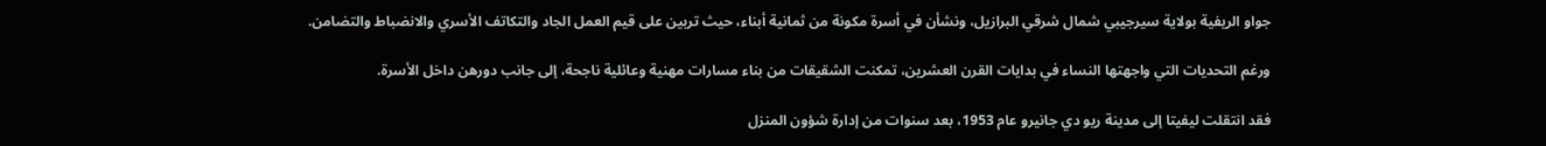جواو الريفية بولاية سيرجيبي شمال شرقي البرازيل، ونشأن في أسرة مكونة من ثمانية أبناء، حيث تربين على قيم العمل الجاد والتكاتف الأسري والانضباط والتضامن.

ورغم التحديات التي واجهتها النساء في بدايات القرن العشرين، تمكنت الشقيقات من بناء مسارات مهنية وعائلية ناجحة، إلى جانب دورهن داخل الأسرة.

فقد انتقلت ليفيتا إلى مدينة ريو دي جانيرو عام 1953، بعد سنوات من إدارة شؤون المنزل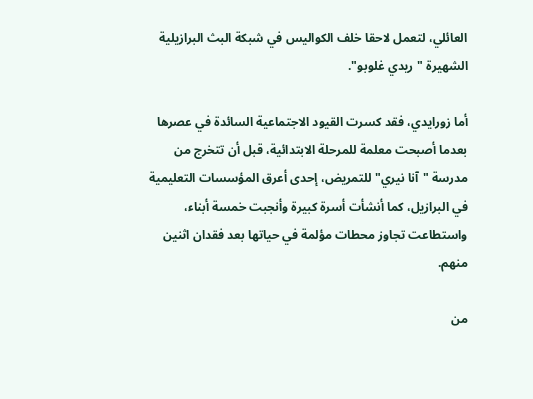العائلي، لتعمل لاحقا خلف الكواليس في شبكة البث البرازيلية الشهيرة "ريدي غلوبو".

أما زورايدي، فقد كسرت القيود الاجتماعية السائدة في عصرها بعدما أصبحت معلمة للمرحلة الابتدائية، قبل أن تتخرج من مدرسة "آنا نيري" للتمريض، إحدى أعرق المؤسسات التعليمية في البرازيل، كما أنشأت أسرة كبيرة وأنجبت خمسة أبناء، واستطاعت تجاوز محطات مؤلمة في حياتها بعد فقدان اثنين منهم.

من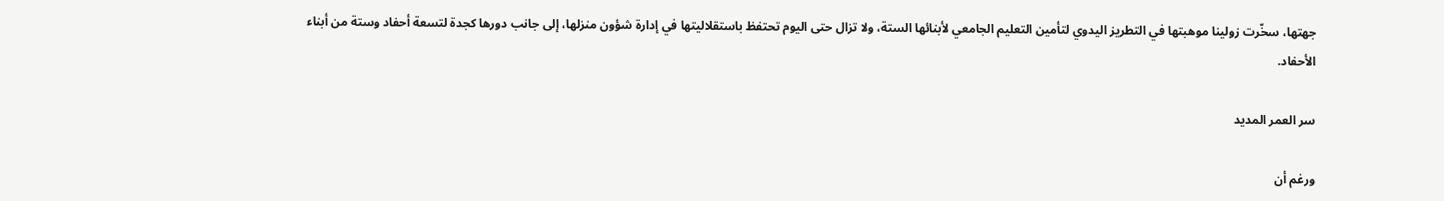جهتها، سخّرت زولينا موهبتها في التطريز اليدوي لتأمين التعليم الجامعي لأبنائها الستة، ولا تزال حتى اليوم تحتفظ باستقلاليتها في إدارة شؤون منزلها، إلى جانب دورها كجدة لتسعة أحفاد وستة من أبناء الأحفاد.

سر العمر المديد

ورغم أن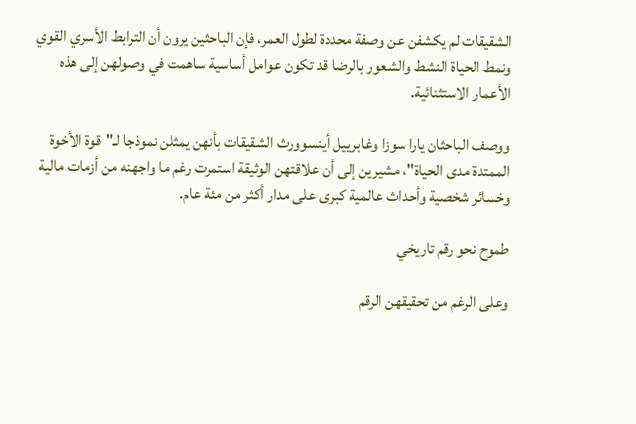الشقيقات لم يكشفن عن وصفة محددة لطول العمر، فإن الباحثين يرون أن الترابط الأسري القوي ونمط الحياة النشط والشعور بالرضا قد تكون عوامل أساسية ساهمت في وصولهن إلى هذه الأعمار الاستثنائية.

ووصف الباحثان يارا سوزا وغابرييل أينسوورث الشقيقات بأنهن يمثلن نموذجا لـ"قوة الأخوة الممتدة مدى الحياة"، مشيرين إلى أن علاقتهن الوثيقة استمرت رغم ما واجهنه من أزمات مالية وخسائر شخصية وأحداث عالمية كبرى على مدار أكثر من مئة عام.

طموح نحو رقم تاريخي

وعلى الرغم من تحقيقهن الرقم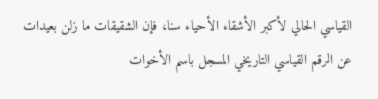القياسي الحالي لأكبر الأشقاء الأحياء سنا، فإن الشقيقات ما زلن بعيدات عن الرقم القياسي التاريخي المسجل باسم الأخوات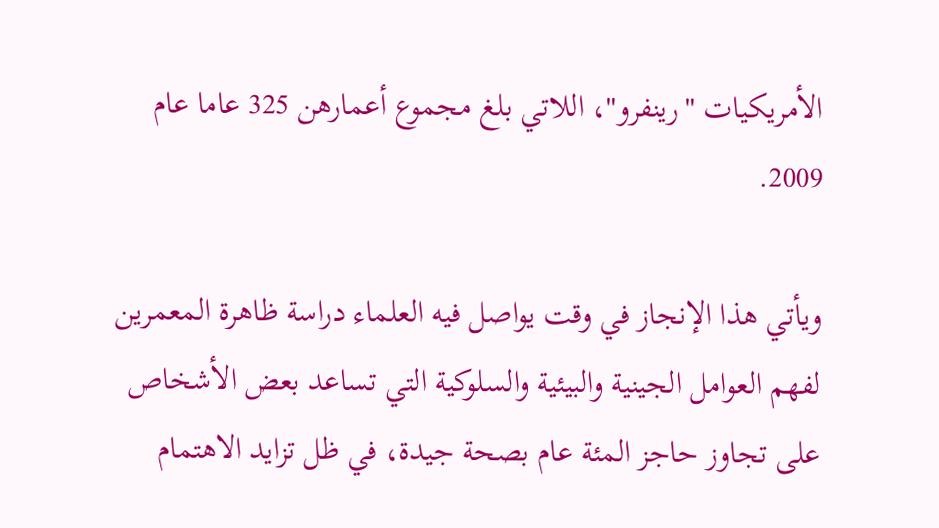الأمريكيات "رينفرو"، اللاتي بلغ مجموع أعمارهن 325 عاما عام 2009.

ويأتي هذا الإنجاز في وقت يواصل فيه العلماء دراسة ظاهرة المعمرين لفهم العوامل الجينية والبيئية والسلوكية التي تساعد بعض الأشخاص على تجاوز حاجز المئة عام بصحة جيدة، في ظل تزايد الاهتمام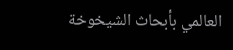العالمي بأبحاث الشيخوخة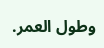وطول العمر.